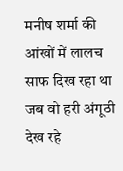मनीष शर्मा की आंखों में लालच साफ दिख रहा था जब वो हरी अंगूठी देख रहे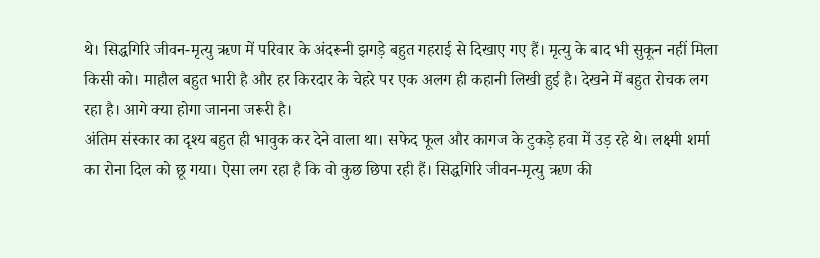थे। सिद्धगिरि जीवन-मृत्यु ऋण में परिवार के अंदरूनी झगड़े बहुत गहराई से दिखाए गए हैं। मृत्यु के बाद भी सुकून नहीं मिला किसी को। माहौल बहुत भारी है और हर किरदार के चेहरे पर एक अलग ही कहानी लिखी हुई है। देखने में बहुत रोचक लग रहा है। आगे क्या होगा जानना जरूरी है।
अंतिम संस्कार का दृश्य बहुत ही भावुक कर देने वाला था। सफेद फूल और कागज के टुकड़े हवा में उड़ रहे थे। लक्ष्मी शर्मा का रोना दिल को छू गया। ऐसा लग रहा है कि वो कुछ छिपा रही हैं। सिद्धगिरि जीवन-मृत्यु ऋण की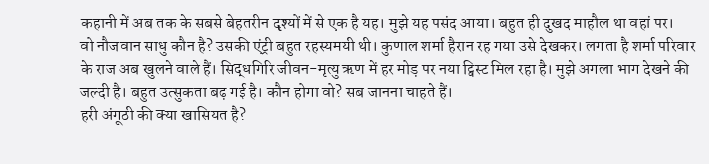कहानी में अब तक के सबसे बेहतरीन दृश्यों में से एक है यह। मुझे यह पसंद आया। बहुत ही दुखद माहौल था वहां पर।
वो नौजवान साधु कौन है? उसकी एंट्री बहुत रहस्यमयी थी। कुणाल शर्मा हैरान रह गया उसे देखकर। लगता है शर्मा परिवार के राज अब खुलने वाले हैं। सिद्धगिरि जीवन-मृत्यु ऋण में हर मोड़ पर नया ट्विस्ट मिल रहा है। मुझे अगला भाग देखने की जल्दी है। बहुत उत्सुकता बढ़ गई है। कौन होगा वो? सब जानना चाहते हैं।
हरी अंगूठी की क्या खासियत है?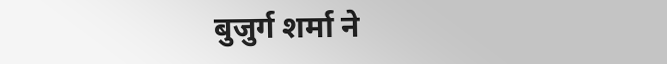बुजुर्ग शर्मा ने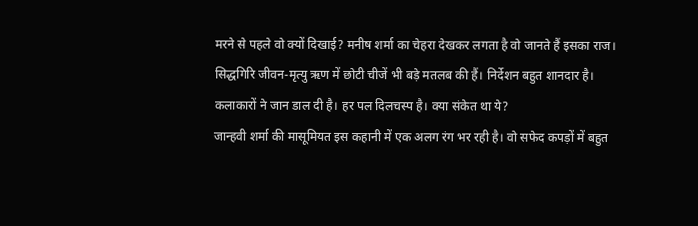मरने से पहले वो क्यों दिखाई? मनीष शर्मा का चेहरा देखकर लगता है वो जानते हैं इसका राज। सिद्धगिरि जीवन-मृत्यु ऋण में छोटी चीजें भी बड़े मतलब की हैं। निर्देशन बहुत शानदार है। कलाकारों ने जान डाल दी है। हर पल दिलचस्प है। क्या संकेत था ये?
जान्हवी शर्मा की मासूमियत इस कहानी में एक अलग रंग भर रही है। वो सफेद कपड़ों में बहुत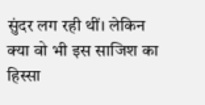सुंदर लग रही थीं। लेकिन क्या वो भी इस साजिश का हिस्सा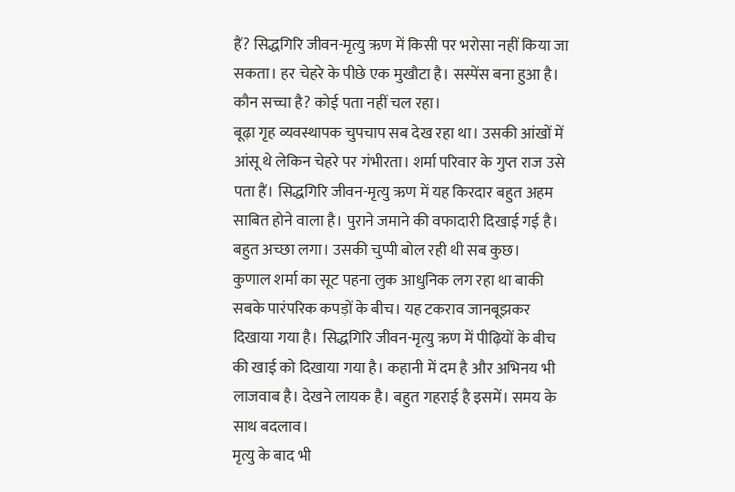हैं? सिद्धगिरि जीवन-मृत्यु ऋण में किसी पर भरोसा नहीं किया जा सकता। हर चेहरे के पीछे एक मुखौटा है। सस्पेंस बना हुआ है। कौन सच्चा है? कोई पता नहीं चल रहा।
बूढ़ा गृह व्यवस्थापक चुपचाप सब देख रहा था। उसकी आंखों में आंसू थे लेकिन चेहरे पर गंभीरता। शर्मा परिवार के गुप्त राज उसे पता हैं। सिद्धगिरि जीवन-मृत्यु ऋण में यह किरदार बहुत अहम साबित होने वाला है। पुराने जमाने की वफादारी दिखाई गई है। बहुत अच्छा लगा। उसकी चुप्पी बोल रही थी सब कुछ।
कुणाल शर्मा का सूट पहना लुक आधुनिक लग रहा था बाकी सबके पारंपरिक कपड़ों के बीच। यह टकराव जानबूझकर दिखाया गया है। सिद्धगिरि जीवन-मृत्यु ऋण में पीढ़ियों के बीच की खाई को दिखाया गया है। कहानी में दम है और अभिनय भी लाजवाब है। देखने लायक है। बहुत गहराई है इसमें। समय के साथ बदलाव।
मृत्यु के बाद भी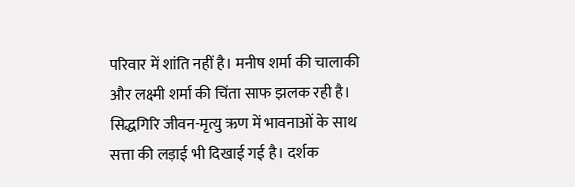परिवार में शांति नहीं है। मनीष शर्मा की चालाकी और लक्ष्मी शर्मा की चिंता साफ झलक रही है। सिद्धगिरि जीवन-मृत्यु ऋण में भावनाओं के साथ सत्ता की लड़ाई भी दिखाई गई है। दर्शक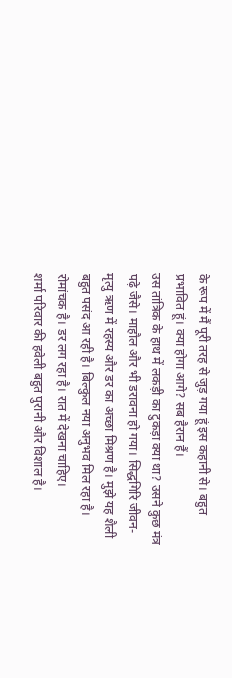के रूप में मैं पूरी तरह से जुड़ गया हूं इस कहानी से। बहुत प्रभावित हूं। क्या होगा आगे? सब हैरान हैं।
उस तांत्रिक के हाथ में लकड़ी का टुकड़ा क्या था? उसने कुछ मंत्र पढ़े जैसे। माहौल और भी डरावना हो गया। सिद्धगिरि जीवन-मृत्यु ऋण में रहस्य और डर का अच्छा मिश्रण है। मुझे यह शैली बहुत पसंद आ रही है। बिल्कुल नया अनुभव मिल रहा है। रोमांचक है। डर लग रहा है। रात में देखना चाहिए।
शर्मा परिवार की हवेली बहुत पुरानी और विशाल है।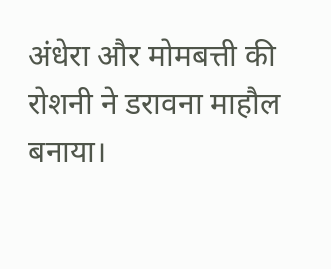अंधेरा और मोमबत्ती की रोशनी ने डरावना माहौल बनाया।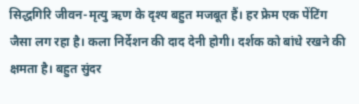सिद्धगिरि जीवन-मृत्यु ऋण के दृश्य बहुत मजबूत हैं। हर फ्रेम एक पेंटिंग जैसा लग रहा है। कला निर्देशन की दाद देनी होगी। दर्शक को बांधे रखने की क्षमता है। बहुत सुंदर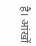है। आंखों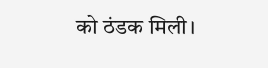को ठंडक मिली।